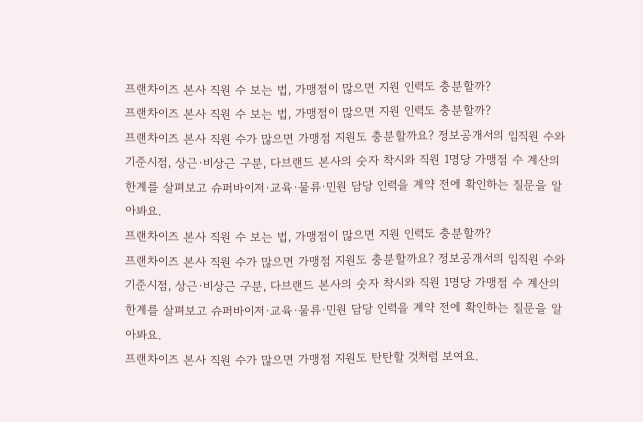프랜차이즈 본사 직원 수 보는 법, 가맹점이 많으면 지원 인력도 충분할까?
프랜차이즈 본사 직원 수 보는 법, 가맹점이 많으면 지원 인력도 충분할까?
프랜차이즈 본사 직원 수가 많으면 가맹점 지원도 충분할까요? 정보공개서의 임직원 수와 기준시점, 상근·비상근 구분, 다브랜드 본사의 숫자 착시와 직원 1명당 가맹점 수 계산의 한계를 살펴보고 슈퍼바이저·교육·물류·민원 담당 인력을 계약 전에 확인하는 질문을 알아봐요.
프랜차이즈 본사 직원 수 보는 법, 가맹점이 많으면 지원 인력도 충분할까?
프랜차이즈 본사 직원 수가 많으면 가맹점 지원도 충분할까요? 정보공개서의 임직원 수와 기준시점, 상근·비상근 구분, 다브랜드 본사의 숫자 착시와 직원 1명당 가맹점 수 계산의 한계를 살펴보고 슈퍼바이저·교육·물류·민원 담당 인력을 계약 전에 확인하는 질문을 알아봐요.
프랜차이즈 본사 직원 수가 많으면 가맹점 지원도 탄탄할 것처럼 보여요.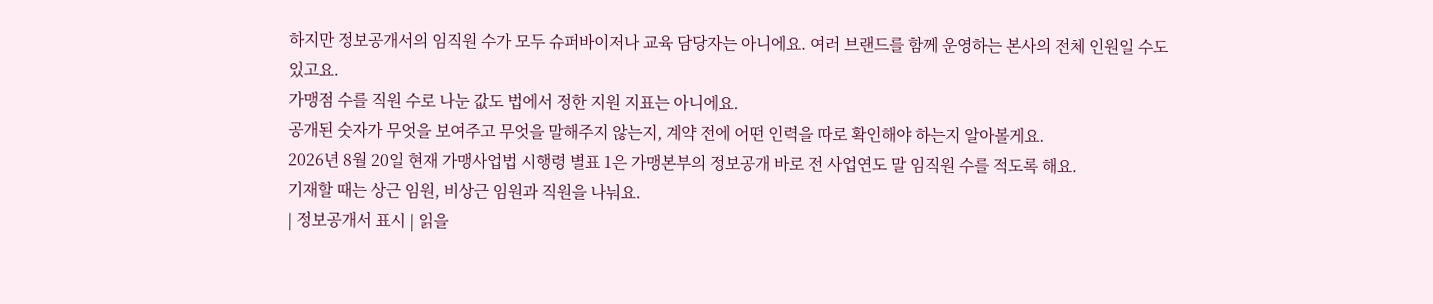하지만 정보공개서의 임직원 수가 모두 슈퍼바이저나 교육 담당자는 아니에요. 여러 브랜드를 함께 운영하는 본사의 전체 인원일 수도 있고요.
가맹점 수를 직원 수로 나눈 값도 법에서 정한 지원 지표는 아니에요.
공개된 숫자가 무엇을 보여주고 무엇을 말해주지 않는지, 계약 전에 어떤 인력을 따로 확인해야 하는지 알아볼게요.
2026년 8월 20일 현재 가맹사업법 시행령 별표 1은 가맹본부의 정보공개 바로 전 사업연도 말 임직원 수를 적도록 해요.
기재할 때는 상근 임원, 비상근 임원과 직원을 나눠요.
| 정보공개서 표시 | 읽을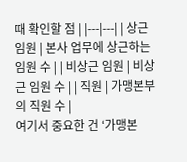때 확인할 점 | |---|---| | 상근 임원 | 본사 업무에 상근하는 임원 수 | | 비상근 임원 | 비상근 임원 수 | | 직원 | 가맹본부의 직원 수 |
여기서 중요한 건 ‘가맹본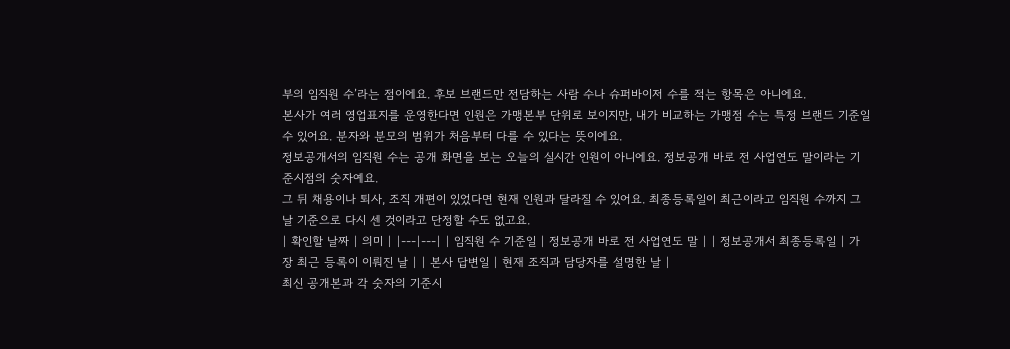부의 임직원 수’라는 점이에요. 후보 브랜드만 전담하는 사람 수나 슈퍼바이저 수를 적는 항목은 아니에요.
본사가 여러 영업표지를 운영한다면 인원은 가맹본부 단위로 보이지만, 내가 비교하는 가맹점 수는 특정 브랜드 기준일 수 있어요. 분자와 분모의 범위가 처음부터 다를 수 있다는 뜻이에요.
정보공개서의 임직원 수는 공개 화면을 보는 오늘의 실시간 인원이 아니에요. 정보공개 바로 전 사업연도 말이라는 기준시점의 숫자예요.
그 뒤 채용이나 퇴사, 조직 개편이 있었다면 현재 인원과 달라질 수 있어요. 최종등록일이 최근이라고 임직원 수까지 그날 기준으로 다시 센 것이라고 단정할 수도 없고요.
| 확인할 날짜 | 의미 | |---|---| | 임직원 수 기준일 | 정보공개 바로 전 사업연도 말 | | 정보공개서 최종등록일 | 가장 최근 등록이 이뤄진 날 | | 본사 답변일 | 현재 조직과 담당자를 설명한 날 |
최신 공개본과 각 숫자의 기준시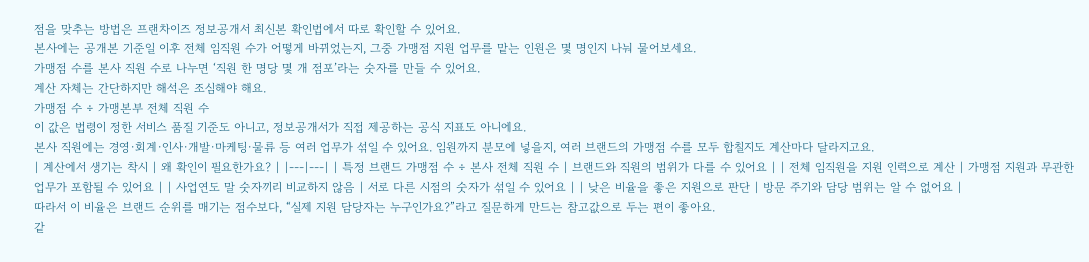점을 맞추는 방법은 프랜차이즈 정보공개서 최신본 확인법에서 따로 확인할 수 있어요.
본사에는 공개본 기준일 이후 전체 임직원 수가 어떻게 바뀌었는지, 그중 가맹점 지원 업무를 맡는 인원은 몇 명인지 나눠 물어보세요.
가맹점 수를 본사 직원 수로 나누면 ‘직원 한 명당 몇 개 점포’라는 숫자를 만들 수 있어요.
계산 자체는 간단하지만 해석은 조심해야 해요.
가맹점 수 ÷ 가맹본부 전체 직원 수
이 값은 법령이 정한 서비스 품질 기준도 아니고, 정보공개서가 직접 제공하는 공식 지표도 아니에요.
본사 직원에는 경영·회계·인사·개발·마케팅·물류 등 여러 업무가 섞일 수 있어요. 임원까지 분모에 넣을지, 여러 브랜드의 가맹점 수를 모두 합칠지도 계산마다 달라지고요.
| 계산에서 생기는 착시 | 왜 확인이 필요한가요? | |---|---| | 특정 브랜드 가맹점 수 ÷ 본사 전체 직원 수 | 브랜드와 직원의 범위가 다를 수 있어요 | | 전체 임직원을 지원 인력으로 계산 | 가맹점 지원과 무관한 업무가 포함될 수 있어요 | | 사업연도 말 숫자끼리 비교하지 않음 | 서로 다른 시점의 숫자가 섞일 수 있어요 | | 낮은 비율을 좋은 지원으로 판단 | 방문 주기와 담당 범위는 알 수 없어요 |
따라서 이 비율은 브랜드 순위를 매기는 점수보다, “실제 지원 담당자는 누구인가요?”라고 질문하게 만드는 참고값으로 두는 편이 좋아요.
같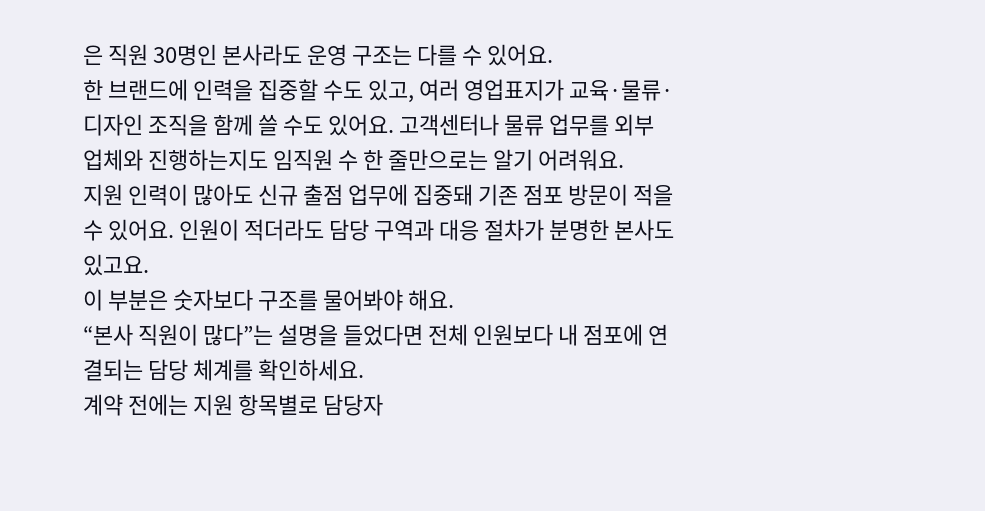은 직원 30명인 본사라도 운영 구조는 다를 수 있어요.
한 브랜드에 인력을 집중할 수도 있고, 여러 영업표지가 교육·물류·디자인 조직을 함께 쓸 수도 있어요. 고객센터나 물류 업무를 외부 업체와 진행하는지도 임직원 수 한 줄만으로는 알기 어려워요.
지원 인력이 많아도 신규 출점 업무에 집중돼 기존 점포 방문이 적을 수 있어요. 인원이 적더라도 담당 구역과 대응 절차가 분명한 본사도 있고요.
이 부분은 숫자보다 구조를 물어봐야 해요.
“본사 직원이 많다”는 설명을 들었다면 전체 인원보다 내 점포에 연결되는 담당 체계를 확인하세요.
계약 전에는 지원 항목별로 담당자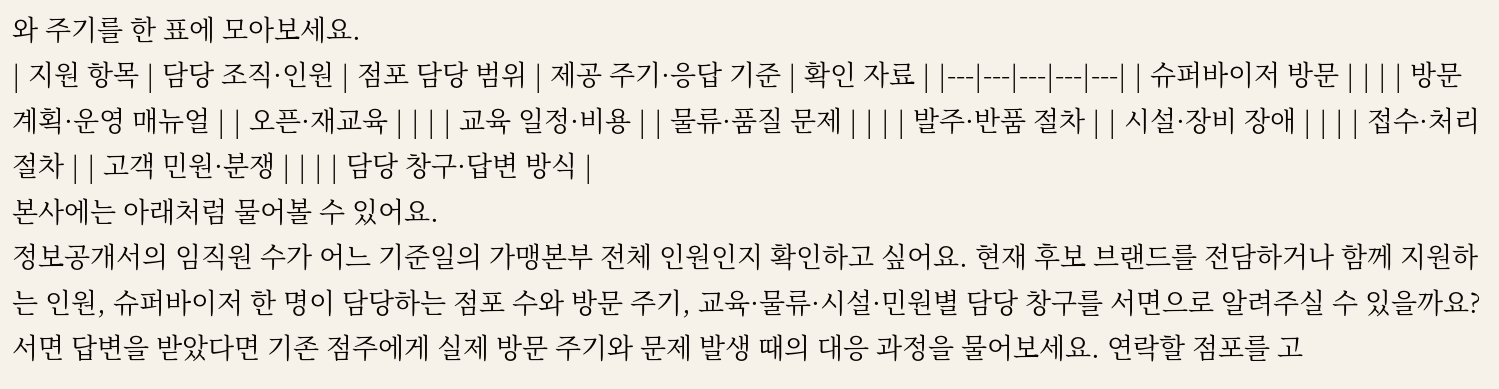와 주기를 한 표에 모아보세요.
| 지원 항목 | 담당 조직·인원 | 점포 담당 범위 | 제공 주기·응답 기준 | 확인 자료 | |---|---|---|---|---| | 슈퍼바이저 방문 | | | | 방문 계획·운영 매뉴얼 | | 오픈·재교육 | | | | 교육 일정·비용 | | 물류·품질 문제 | | | | 발주·반품 절차 | | 시설·장비 장애 | | | | 접수·처리 절차 | | 고객 민원·분쟁 | | | | 담당 창구·답변 방식 |
본사에는 아래처럼 물어볼 수 있어요.
정보공개서의 임직원 수가 어느 기준일의 가맹본부 전체 인원인지 확인하고 싶어요. 현재 후보 브랜드를 전담하거나 함께 지원하는 인원, 슈퍼바이저 한 명이 담당하는 점포 수와 방문 주기, 교육·물류·시설·민원별 담당 창구를 서면으로 알려주실 수 있을까요?
서면 답변을 받았다면 기존 점주에게 실제 방문 주기와 문제 발생 때의 대응 과정을 물어보세요. 연락할 점포를 고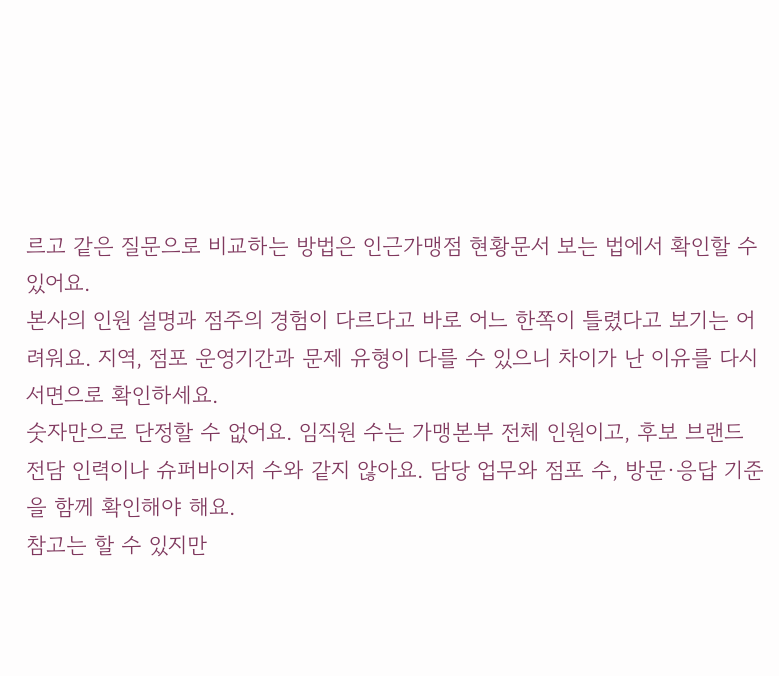르고 같은 질문으로 비교하는 방법은 인근가맹점 현황문서 보는 법에서 확인할 수 있어요.
본사의 인원 설명과 점주의 경험이 다르다고 바로 어느 한쪽이 틀렸다고 보기는 어려워요. 지역, 점포 운영기간과 문제 유형이 다를 수 있으니 차이가 난 이유를 다시 서면으로 확인하세요.
숫자만으로 단정할 수 없어요. 임직원 수는 가맹본부 전체 인원이고, 후보 브랜드 전담 인력이나 슈퍼바이저 수와 같지 않아요. 담당 업무와 점포 수, 방문·응답 기준을 함께 확인해야 해요.
참고는 할 수 있지만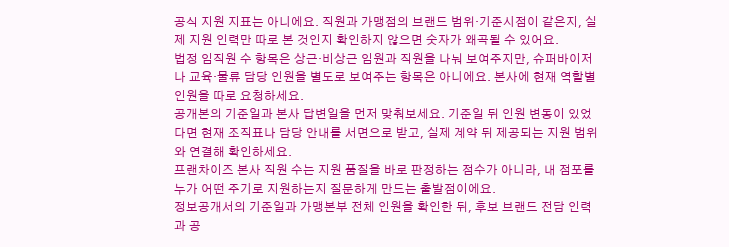공식 지원 지표는 아니에요. 직원과 가맹점의 브랜드 범위·기준시점이 같은지, 실제 지원 인력만 따로 본 것인지 확인하지 않으면 숫자가 왜곡될 수 있어요.
법정 임직원 수 항목은 상근·비상근 임원과 직원을 나눠 보여주지만, 슈퍼바이저나 교육·물류 담당 인원을 별도로 보여주는 항목은 아니에요. 본사에 현재 역할별 인원을 따로 요청하세요.
공개본의 기준일과 본사 답변일을 먼저 맞춰보세요. 기준일 뒤 인원 변동이 있었다면 현재 조직표나 담당 안내를 서면으로 받고, 실제 계약 뒤 제공되는 지원 범위와 연결해 확인하세요.
프랜차이즈 본사 직원 수는 지원 품질을 바로 판정하는 점수가 아니라, 내 점포를 누가 어떤 주기로 지원하는지 질문하게 만드는 출발점이에요.
정보공개서의 기준일과 가맹본부 전체 인원을 확인한 뒤, 후보 브랜드 전담 인력과 공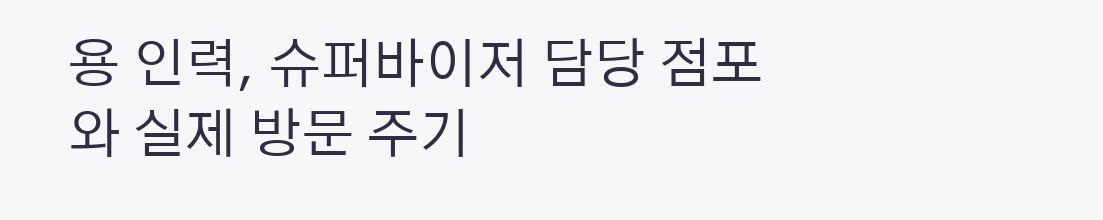용 인력, 슈퍼바이저 담당 점포와 실제 방문 주기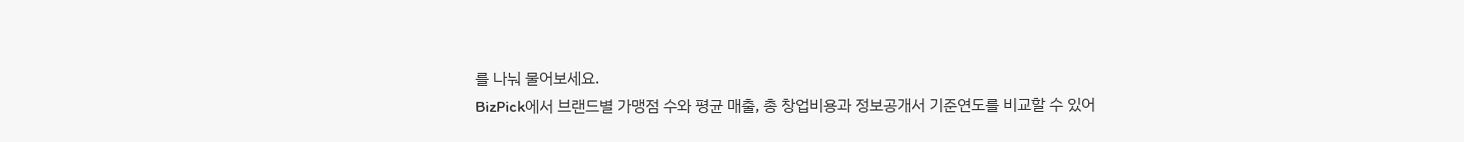를 나눠 물어보세요.
BizPick에서 브랜드별 가맹점 수와 평균 매출, 총 창업비용과 정보공개서 기준연도를 비교할 수 있어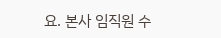요. 본사 임직원 수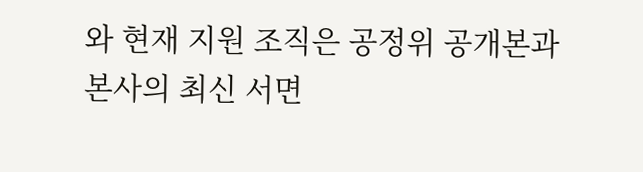와 현재 지원 조직은 공정위 공개본과 본사의 최신 서면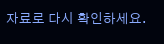자료로 다시 확인하세요.